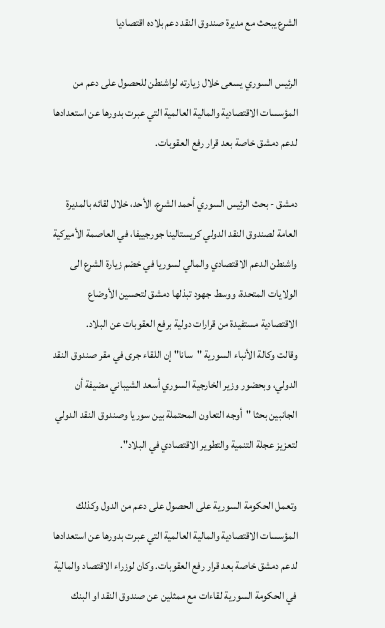الشرع يبحث مع مديرة صندوق النقد دعم بلاده اقتصاديا

الرئيس السوري يسعى خلال زيارته لواشنطن للحصول على دعم من المؤسسات الاقتصادية والمالية العالمية التي عبرت بدورها عن استعدادها لدعم دمشق خاصة بعد قرار رفع العقوبات.

دمشق - بحث الرئيس السوري أحمد الشرع، الأحد، خلال لقائه بالمديرة العامة لصندوق النقد الدولي كريستالينا جورجييفا، في العاصمة الأميركية واشنطن الدعم الاقتصادي والمالي لسوريا في خضم زيارة الشرع الى الولايات المتحدة، ووسط جهود تبذلها دمشق لتحسين الأوضاع الاقتصادية مستفيدة من قرارات دولية برفع العقوبات عن البلاد.
وقالت وكالة الأنباء السورية "سانا" إن اللقاء جرى في مقر صندوق النقد الدولي، وبحضور وزير الخارجية السوري أسعد الشيباني مضيفة أن الجانبين بحثا "أوجه التعاون المحتملة بين سوريا وصندوق النقد الدولي لتعزيز عجلة التنمية والتطوير الاقتصادي في البلاد".

وتعمل الحكومة السورية على الحصول على دعم من الدول وكذلك المؤسسات الاقتصادية والمالية العالمية التي عبرت بدورها عن استعدادها لدعم دمشق خاصة بعد قرار رفع العقوبات. وكان لوزراء الاقتصاد والمالية في الحكومة السورية لقاءات مع ممثلين عن صندوق النقد او البنك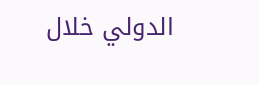الدولي خلال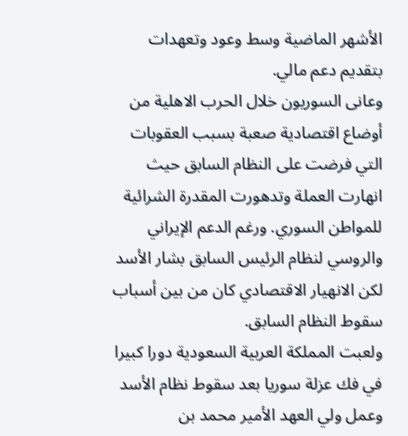الأشهر الماضية وسط وعود وتعهدات بتقديم دعم مالي.
وعانى السوريون خلال الحرب الاهلية من أوضاع اقتصادية صعبة بسبب العقوبات التي فرضت على النظام السابق حيث انهارت العملة وتدهورت المقدرة الشرائية للمواطن السوري. ورغم الدعم الإيراني والروسي لنظام الرئيس السابق بشار الأسد لكن الانهيار الاقتصادي كان من بين أسباب سقوط النظام السابق.
ولعبت المملكة العربية السعودية دورا كبيرا في فك عزلة سوريا بعد سقوط نظام الأسد وعمل ولي العهد الأمير محمد بن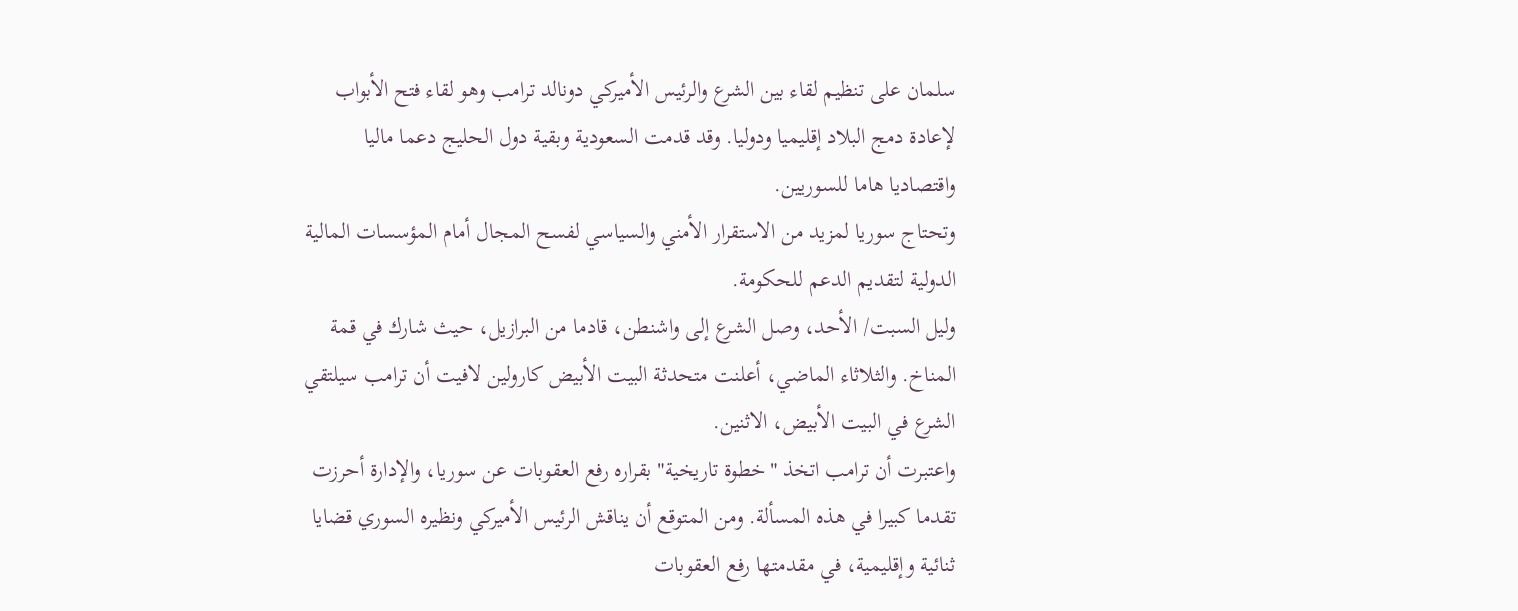سلمان على تنظيم لقاء بين الشرع والرئيس الأميركي دونالد ترامب وهو لقاء فتح الأبواب لإعادة دمج البلاد إقليميا ودوليا. وقد قدمت السعودية وبقية دول الحليج دعما ماليا واقتصاديا هاما للسوريين.
وتحتاج سوريا لمزيد من الاستقرار الأمني والسياسي لفسح المجال أمام المؤسسات المالية الدولية لتقديم الدعم للحكومة.
وليل السبت/ الأحد، وصل الشرع إلى واشنطن، قادما من البرازيل، حيث شارك في قمة المناخ. والثلاثاء الماضي، أعلنت متحدثة البيت الأبيض كارولين لافيت أن ترامب سيلتقي الشرع في البيت الأبيض، الاثنين.
واعتبرت أن ترامب اتخذ "خطوة تاريخية" بقراره رفع العقوبات عن سوريا، والإدارة أحرزت تقدما كبيرا في هذه المسألة. ومن المتوقع أن يناقش الرئيس الأميركي ونظيره السوري قضايا ثنائية وإقليمية، في مقدمتها رفع العقوبات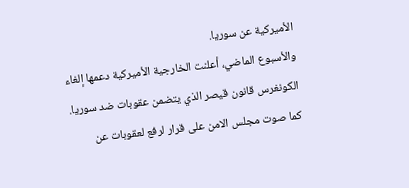الأميركية عن سوريا.
والأسبوع الماضي، أعلنت الخارجية الأميركية دعمها إلغاء الكونغرس قانون قيصر الذي يتضمن عقوبات ضد سوريا. كما صوت مجلس الامن على قرار لرفع لعقوبات عن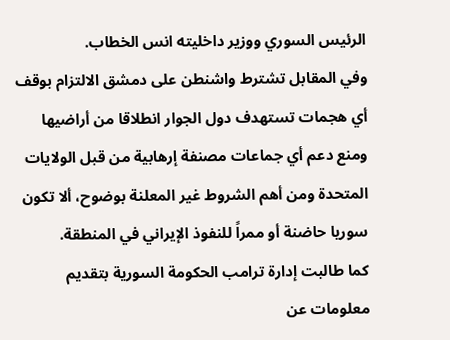الرئيس السوري ووزير داخليته انس الخطاب.
وفي المقابل تشترط واشنطن على دمشق الالتزام بوقف أي هجمات تستهدف دول الجوار انطلاقا من أراضيها ومنع دعم أي جماعات مصنفة إرهابية من قبل الولايات المتحدة ومن أهم الشروط غير المعلنة بوضوح، ألا تكون سوريا حاضنة أو ممراً للنفوذ الإيراني في المنطقة.
كما طالبت إدارة ترامب الحكومة السورية بتقديم معلومات عن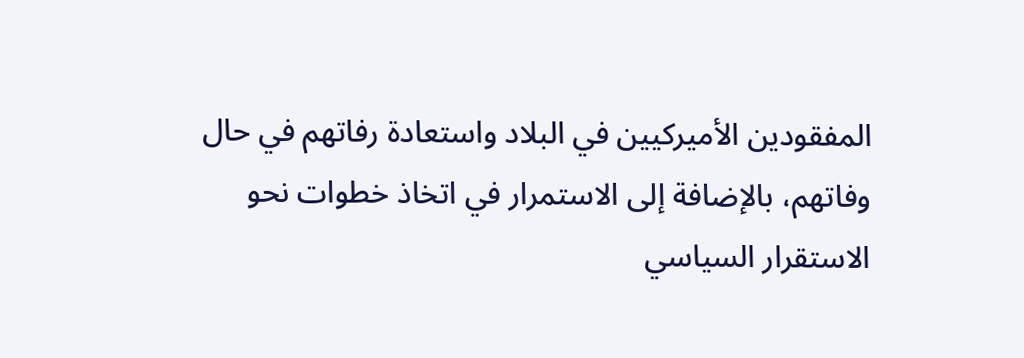المفقودين الأميركيين في البلاد واستعادة رفاتهم في حال وفاتهم، بالإضافة إلى الاستمرار في اتخاذ خطوات نحو الاستقرار السياسي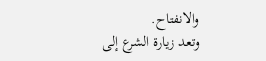والانفتاح.
وتعد زيارة الشرع إلى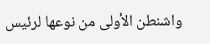واشنطن الأولى من نوعها لرئيس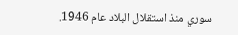سوري منذ استقلال البلاد عام 1946.